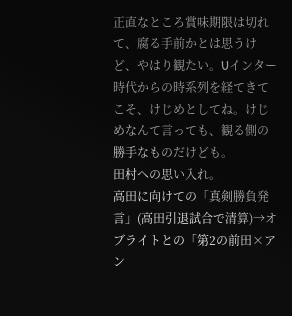正直なところ賞味期限は切れて、腐る手前かとは思うけど、やはり観たい。Uインター時代からの時系列を経てきてこそ、けじめとしてね。けじめなんて言っても、観る側の勝手なものだけども。
田村への思い入れ。
高田に向けての「真剣勝負発言」(高田引退試合で清算)→オブライトとの「第2の前田×アン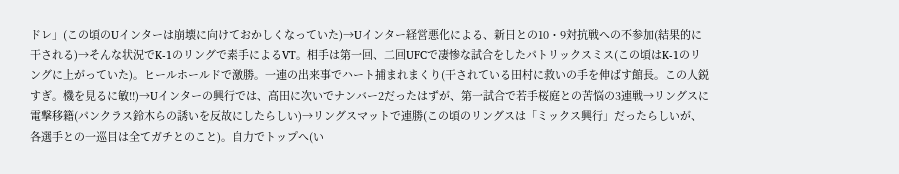ドレ」(この頃のUインターは崩壊に向けておかしくなっていた)→Uインター経営悪化による、新日との10・9対抗戦への不参加(結果的に干される)→そんな状況でK-1のリングで素手によるVT。相手は第一回、二回UFCで凄惨な試合をしたパトリックスミス(この頃はK-1のリングに上がっていた)。ヒールホールドで激勝。一連の出来事でハート捕まれまくり(干されている田村に救いの手を伸ばす館長。この人鋭すぎ。機を見るに敏!!)→Uインターの興行では、高田に次いでナンバー2だったはずが、第一試合で若手桜庭との苦悩の3連戦→リングスに電撃移籍(パンクラス鈴木らの誘いを反故にしたらしい)→リングスマットで連勝(この頃のリングスは「ミックス興行」だったらしいが、各選手との一巡目は全てガチとのこと)。自力でトップへ(い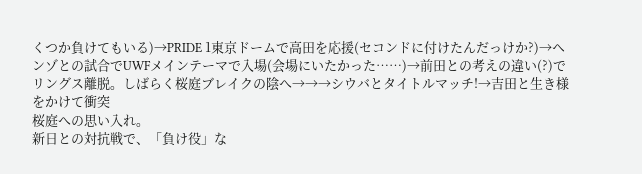くつか負けてもいる)→PRIDE 1東京ドームで高田を応援(セコンドに付けたんだっけか?)→ヘンゾとの試合でUWFメインテーマで入場(会場にいたかった……)→前田との考えの違い(?)でリングス離脱。しばらく桜庭ブレイクの陰へ→→→シウバとタイトルマッチ!→吉田と生き様をかけて衝突
桜庭への思い入れ。
新日との対抗戦で、「負け役」な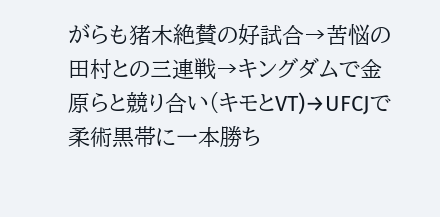がらも猪木絶賛の好試合→苦悩の田村との三連戦→キングダムで金原らと競り合い(キモとVT)→UFCJで柔術黒帯に一本勝ち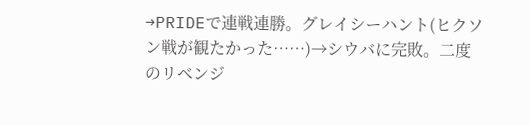→PRIDEで連戦連勝。グレイシーハント(ヒクソン戦が観たかった……)→シウバに完敗。二度のリベンジ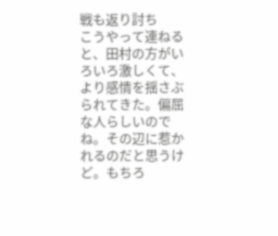戦も返り討ち
こうやって連ねると、田村の方がいろいろ激しくて、より感情を揺さぶられてきた。偏屈な人らしいのでね。その辺に惹かれるのだと思うけど。もちろ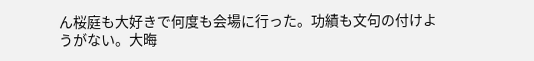ん桜庭も大好きで何度も会場に行った。功績も文句の付けようがない。大晦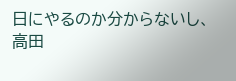日にやるのか分からないし、高田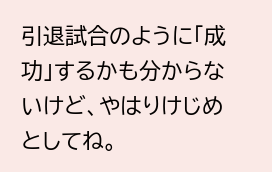引退試合のように「成功」するかも分からないけど、やはりけじめとしてね。